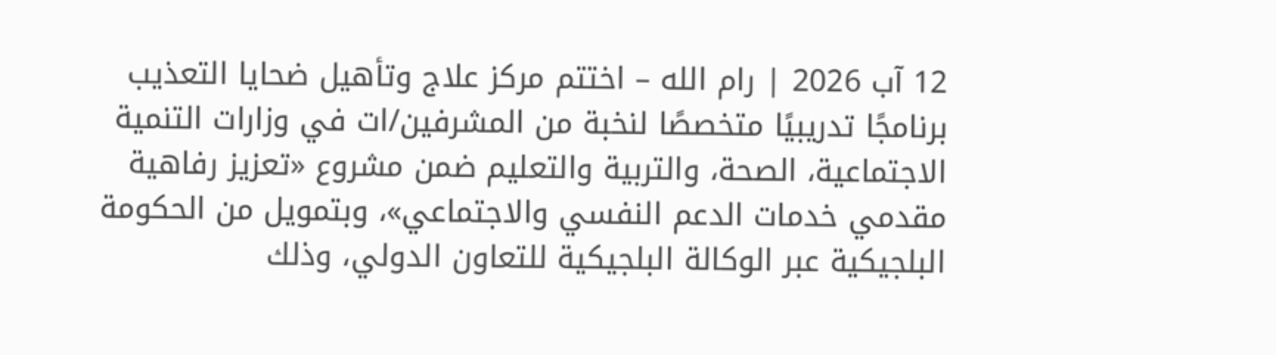12 آب 2026 | رام الله – اختتم مركز علاج وتأهيل ضحايا التعذيب برنامجًا تدريبيًا متخصصًا لنخبة من المشرفين/ات في وزارات التنمية الاجتماعية، الصحة، والتربية والتعليم ضمن مشروع «تعزيز رفاهية مقدمي خدمات الدعم النفسي والاجتماعي»، وبتمويل من الحكومة البلجيكية عبر الوكالة البلجيكية للتعاون الدولي، وذلك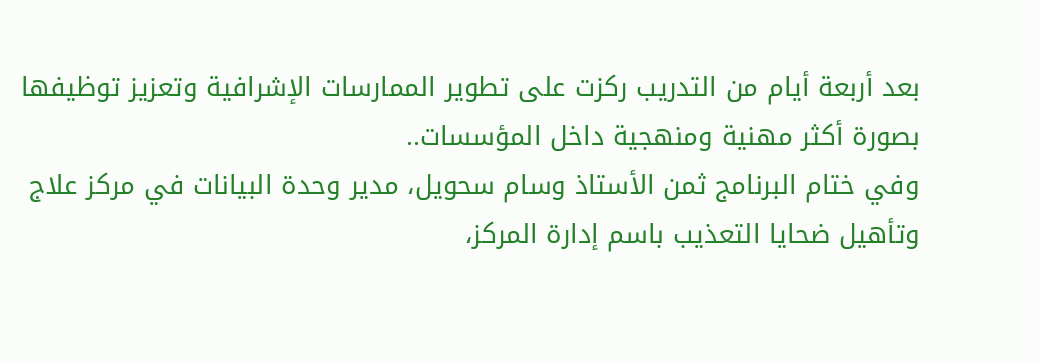بعد أربعة أيام من التدريب ركزت على تطوير الممارسات الإشرافية وتعزيز توظيفها بصورة أكثر مهنية ومنهجية داخل المؤسسات..
وفي ختام البرنامج ثمن الأستاذ وسام سحويل، مدير وحدة البيانات في مركز علاج وتأهيل ضحايا التعذيب باسم إدارة المركز،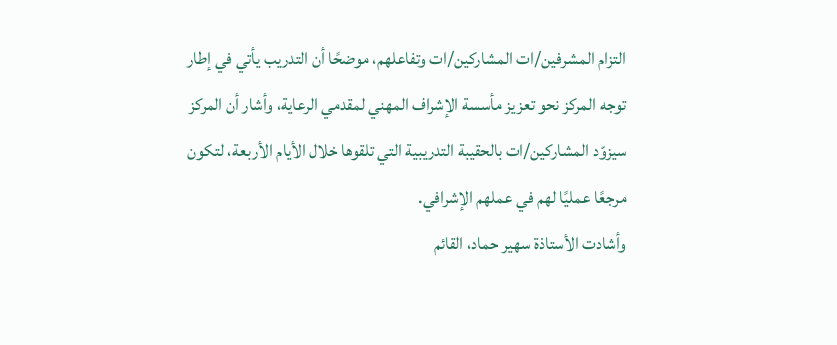التزام المشرفين/ات المشاركين/ات وتفاعلهم، موضحًا أن التدريب يأتي في إطار توجه المركز نحو تعزيز مأسسة الإشراف المهني لمقدمي الرعاية، وأشار أن المركز سيزوّد المشاركين/ات بالحقيبة التدريبية التي تلقوها خلال الأيام الأربعة، لتكون مرجعًا عمليًا لهم في عملهم الإشرافي.
وأشادت الأستاذة سهير حماد، القائم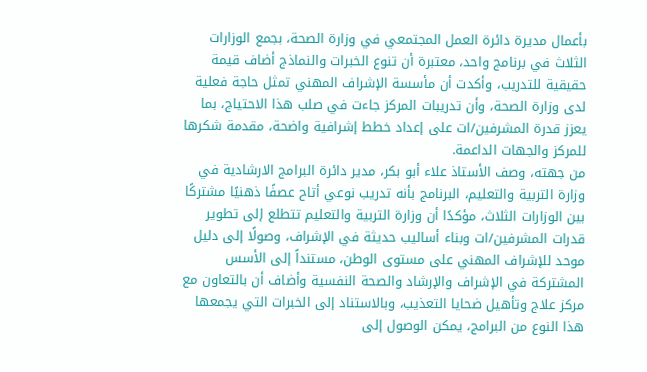بأعمال مديرة دائرة العمل المجتمعي في وزارة الصحة، بجمع الوزارات الثلاث في برنامج واحد، معتبرة أن تنوع الخبرات والنماذج أضاف قيمة حقيقية للتدريب، وأكدت أن مأسسة الإشراف المهني تمثل حاجة فعلية لدى وزارة الصحة، وأن تدريبات المركز جاءت في صلب هذا الاحتياج، بما يعزز قدرة المشرفين/ات على إعداد خطط إشرافية واضحة، مقدمة شكرها للمركز والجهات الداعمة.
من جهته، وصف الأستاذ علاء أبو بكر، مدير دائرة البرامج الارشادية في وزارة التربية والتعليم، البرنامج بأنه تدريب نوعي أتاح عصفًا ذهنيًا مشتركًا بين الوزارات الثلاث، مؤكدًا أن وزارة التربية والتعليم تتطلع إلى تطوير قدرات المشرفين/ات وبناء أساليب حديثة في الإشراف، وصولًا إلى دليل موحد للإشراف المهني على مستوى الوطن، مستنداً إلى الأسس المشتركة في الإشراف والإرشاد والصحة النفسية وأضاف أن بالتعاون مع مركز علاج وتأهيل ضحايا التعذيب، وبالاستناد إلى الخبرات التي يجمعها هذا النوع من البرامج، يمكن الوصول إلى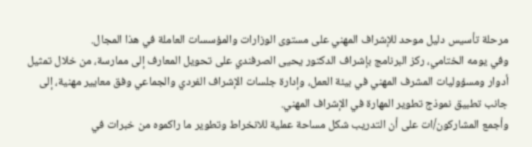مرحلة تأسيس دليل موحد للإشراف المهني على مستوى الوزارات والمؤسسات العاملة في هذا المجال.
وفي يومه الختامي، ركز البرنامج بإشراف الدكتور يحيى الصرفندي على تحويل المعارف إلى ممارسة، من خلال تمثيل أدوار ومسؤوليات المشرف المهني في بيئة العمل، وإدارة جلسات الإشراف الفردي والجماعي وفق معايير مهنية، إلى جانب تطبيق نموذج تطوير المهارة في الإشراف المهني.
وأجمع المشاركون/ات على أن التدريب شكل مساحة عملية للانخراط وتطوير ما راكموه من خبرات في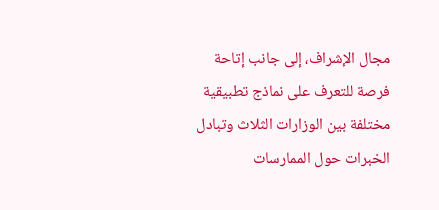مجال الإشراف، إلى جانب إتاحة فرصة للتعرف على نماذج تطبيقية مختلفة بين الوزارات الثلاث وتبادل الخبرات حول الممارسات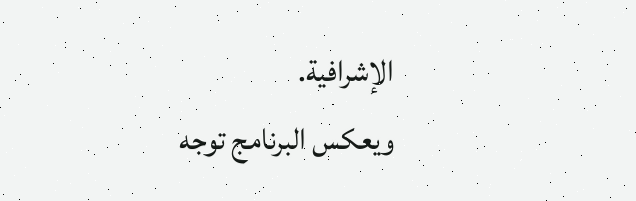الإشرافية.
ويعكس البرنامج توجه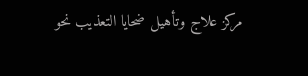مركز علاج وتأهيل ضحايا التعذيب نحو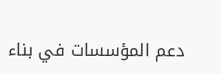دعم المؤسسات في بناء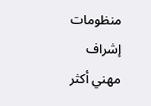منظومات إشراف مهني أكثر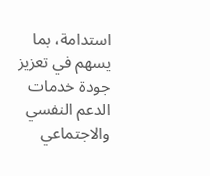استدامة، بما يسهم في تعزيز جودة خدمات الدعم النفسي والاجتماعي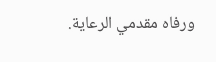ورفاه مقدمي الرعاية.